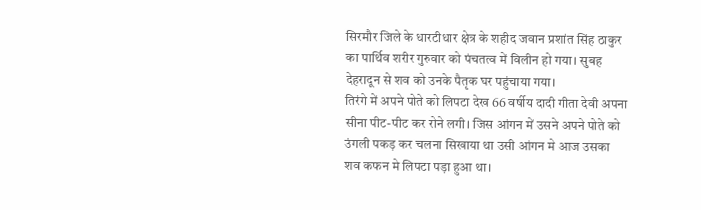सिरमौर जिले के धारटीधार क्षेत्र के शहीद जवान प्रशांत सिंह ठाकुर का पार्थिव शरीर गुरुवार को पंचतत्व में विलीन हो गया। सुबह देहरादून से शव को उनके पैतृक घर पहुंचाया गया।
तिरंगे में अपने पोते को लिपटा देख 66 वर्षीय दादी गीता देवी अपना सीना पीट-पीट कर रोने लगी। जिस आंगन में उसने अपने पोते को उंगली पकड़ कर चलना सिखाया था उसी आंगन मे आज उसका शव कफन मे लिपटा पड़ा हुआ था।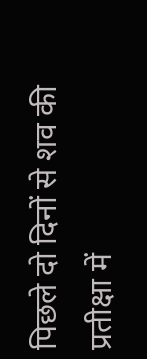पिछले दो दिनों से शव की प्रतीक्षा में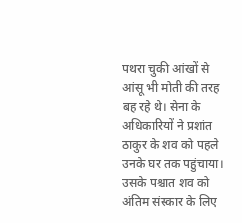पथरा चुकी आंखों से आंसू भी मोती की तरह बह रहे थे। सेना के अधिकारियों ने प्रशांत ठाकुर के शव को पहले उनके घर तक पहुंचाया। उसके पश्चात शव को अंतिम संस्कार के लिए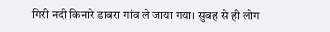गिरी नदी किनारे डाबरा गांव ले जाया गया। सुबह से ही लोग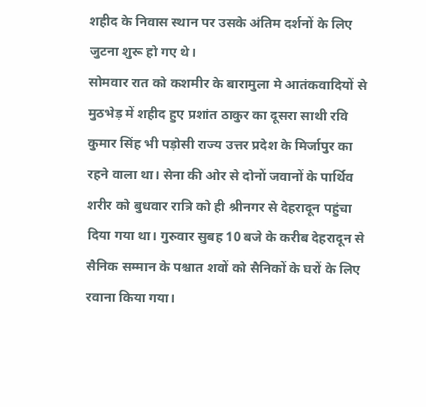शहीद के निवास स्थान पर उसके अंतिम दर्शनों के लिए जुटना शुरू हो गए थे।
सोमवार रात को कशमीर के बारामुला मे आतंकवादियों से मुठभेड़ में शहीद हुए प्रशांत ठाकुर का दूसरा साथी रवि कुमार सिंह भी पड़ोसी राज्य उत्तर प्रदेश के मिर्जापुर का रहने वाला था। सेना की ओर से दोनों जवानों के पार्थिव शरीर को बुधवार रात्रि को ही श्रीनगर से देहरादून पहुंचा दिया गया था। गुरुवार सुबह 10 बजे के करीब देहरादून से सैनिक सम्मान के पश्चात शवों को सैनिकों के घरों के लिए रवाना किया गया।